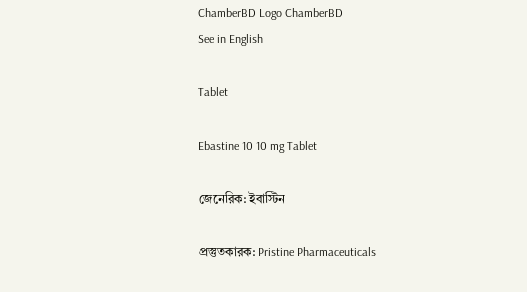ChamberBD Logo ChamberBD
See in English

Tablet

Ebastine 10 10 mg Tablet

জেনেরিক: ইবাস্টিন

প্রস্তুতকারক: Pristine Pharmaceuticals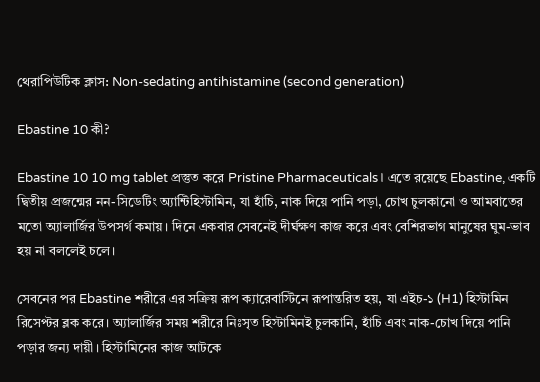থেরাপিউটিক ক্লাস: Non-sedating antihistamine (second generation)

Ebastine 10 কী?

Ebastine 10 10 mg tablet প্রস্তুত করে Pristine Pharmaceuticals। এতে রয়েছে Ebastine, একটি দ্বিতীয় প্রজন্মের নন-সিডেটিং অ্যান্টিহিস্টামিন, যা হাঁচি, নাক দিয়ে পানি পড়া, চোখ চুলকানো ও আমবাতের মতো অ্যালার্জির উপসর্গ কমায়। দিনে একবার সেবনেই দীর্ঘক্ষণ কাজ করে এবং বেশিরভাগ মানুষের ঘুম-ভাব হয় না বললেই চলে।

সেবনের পর Ebastine শরীরে এর সক্রিয় রূপ ক্যারেবাস্টিনে রূপান্তরিত হয়, যা এইচ-১ (H1) হিস্টামিন রিসেপ্টর ব্লক করে। অ্যালার্জির সময় শরীরে নিঃসৃত হিস্টামিনই চুলকানি, হাঁচি এবং নাক-চোখ দিয়ে পানি পড়ার জন্য দায়ী। হিস্টামিনের কাজ আটকে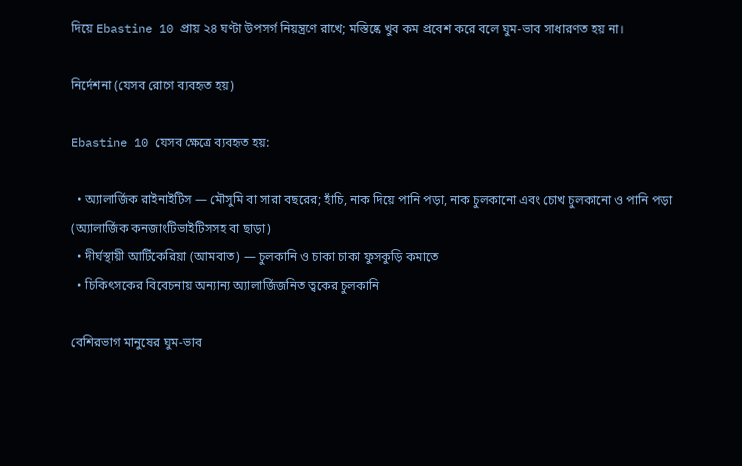দিয়ে Ebastine 10 প্রায় ২৪ ঘণ্টা উপসর্গ নিয়ন্ত্রণে রাখে; মস্তিষ্কে খুব কম প্রবেশ করে বলে ঘুম-ভাব সাধারণত হয় না।

নির্দেশনা (যেসব রোগে ব্যবহৃত হয়)

Ebastine 10 যেসব ক্ষেত্রে ব্যবহৃত হয়:

  • অ্যালার্জিক রাইনাইটিস — মৌসুমি বা সারা বছরের; হাঁচি, নাক দিয়ে পানি পড়া, নাক চুলকানো এবং চোখ চুলকানো ও পানি পড়া (অ্যালার্জিক কনজাংটিভাইটিসসহ বা ছাড়া)
  • দীর্ঘস্থায়ী আর্টিকেরিয়া (আমবাত) — চুলকানি ও চাকা চাকা ফুসকুড়ি কমাতে
  • চিকিৎসকের বিবেচনায় অন্যান্য অ্যালার্জিজনিত ত্বকের চুলকানি

বেশিরভাগ মানুষের ঘুম-ভাব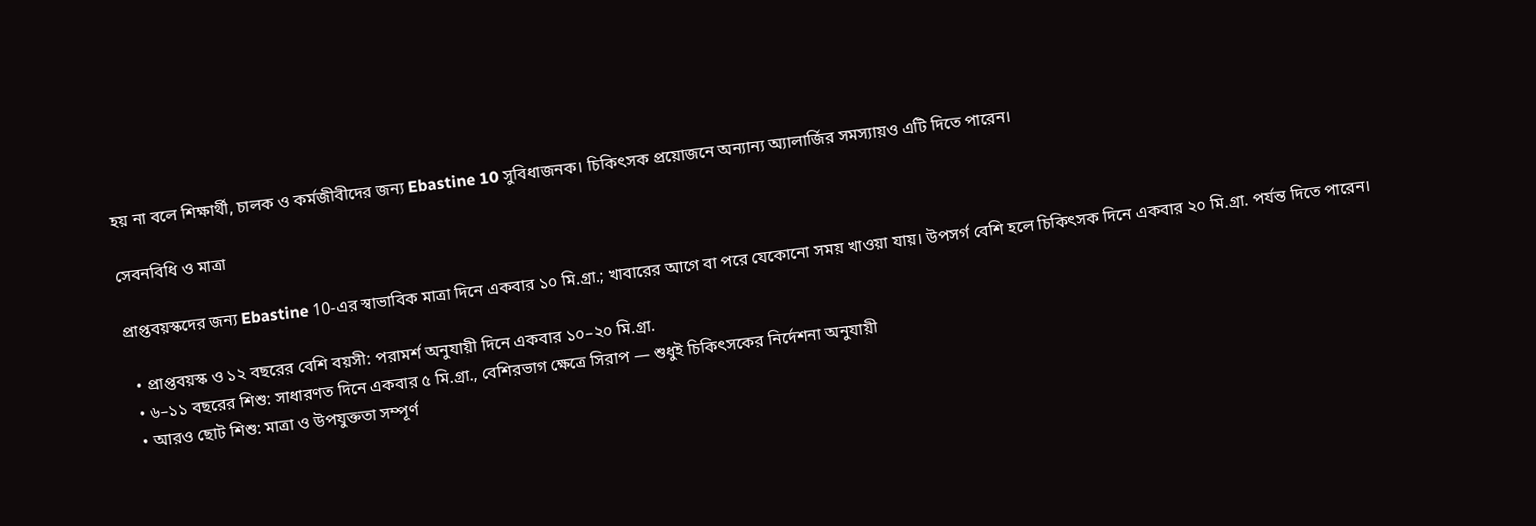হয় না বলে শিক্ষার্থী, চালক ও কর্মজীবীদের জন্য Ebastine 10 সুবিধাজনক। চিকিৎসক প্রয়োজনে অন্যান্য অ্যালার্জির সমস্যায়ও এটি দিতে পারেন।

সেবনবিধি ও মাত্রা

প্রাপ্তবয়স্কদের জন্য Ebastine 10-এর স্বাভাবিক মাত্রা দিনে একবার ১০ মি.গ্রা.; খাবারের আগে বা পরে যেকোনো সময় খাওয়া যায়। উপসর্গ বেশি হলে চিকিৎসক দিনে একবার ২০ মি.গ্রা. পর্যন্ত দিতে পারেন।

  • প্রাপ্তবয়স্ক ও ১২ বছরের বেশি বয়সী: পরামর্শ অনুযায়ী দিনে একবার ১০–২০ মি.গ্রা.
  • ৬–১১ বছরের শিশু: সাধারণত দিনে একবার ৫ মি.গ্রা., বেশিরভাগ ক্ষেত্রে সিরাপ — শুধুই চিকিৎসকের নির্দেশনা অনুযায়ী
  • আরও ছোট শিশু: মাত্রা ও উপযুক্ততা সম্পূর্ণ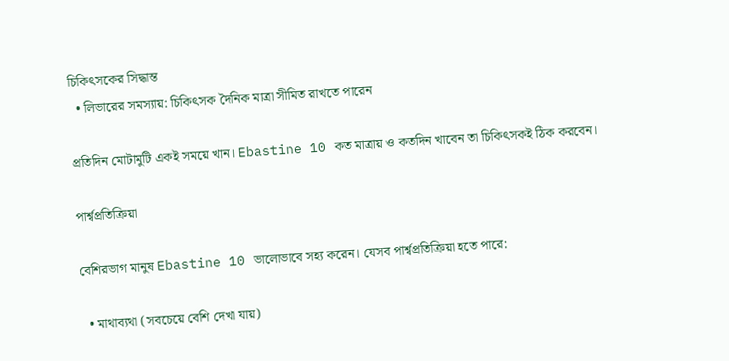চিকিৎসকের সিদ্ধান্ত
  • লিভারের সমস্যায়: চিকিৎসক দৈনিক মাত্রা সীমিত রাখতে পারেন

প্রতিদিন মোটামুটি একই সময়ে খান। Ebastine 10 কত মাত্রায় ও কতদিন খাবেন তা চিকিৎসকই ঠিক করবেন।

পার্শ্বপ্রতিক্রিয়া

বেশিরভাগ মানুষ Ebastine 10 ভালোভাবে সহ্য করেন। যেসব পার্শ্বপ্রতিক্রিয়া হতে পারে:

  • মাথাব্যথা (সবচেয়ে বেশি দেখা যায়)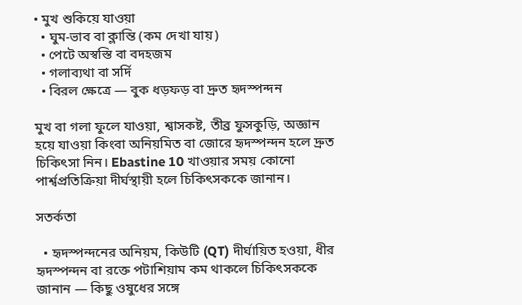• মুখ শুকিয়ে যাওয়া
  • ঘুম-ভাব বা ক্লান্তি (কম দেখা যায়)
  • পেটে অস্বস্তি বা বদহজম
  • গলাব্যথা বা সর্দি
  • বিরল ক্ষেত্রে — বুক ধড়ফড় বা দ্রুত হৃদস্পন্দন

মুখ বা গলা ফুলে যাওয়া, শ্বাসকষ্ট, তীব্র ফুসকুড়ি, অজ্ঞান হয়ে যাওয়া কিংবা অনিয়মিত বা জোরে হৃদস্পন্দন হলে দ্রুত চিকিৎসা নিন। Ebastine 10 খাওয়ার সময় কোনো পার্শ্বপ্রতিক্রিয়া দীর্ঘস্থায়ী হলে চিকিৎসককে জানান।

সতর্কতা

  • হৃদস্পন্দনের অনিয়ম, কিউটি (QT) দীর্ঘায়িত হওয়া, ধীর হৃদস্পন্দন বা রক্তে পটাশিয়াম কম থাকলে চিকিৎসককে জানান — কিছু ওষুধের সঙ্গে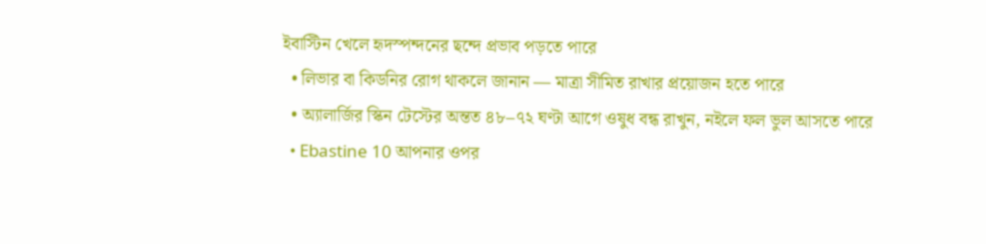ইবাস্টিন খেলে হৃদস্পন্দনের ছন্দে প্রভাব পড়তে পারে
  • লিভার বা কিডনির রোগ থাকলে জানান — মাত্রা সীমিত রাখার প্রয়োজন হতে পারে
  • অ্যালার্জির স্কিন টেস্টের অন্তত ৪৮–৭২ ঘণ্টা আগে ওষুধ বন্ধ রাখুন, নইলে ফল ভুল আসতে পারে
  • Ebastine 10 আপনার ওপর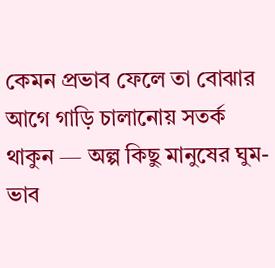কেমন প্রভাব ফেলে তা বোঝার আগে গাড়ি চালানোয় সতর্ক থাকুন — অল্প কিছু মানুষের ঘুম-ভাব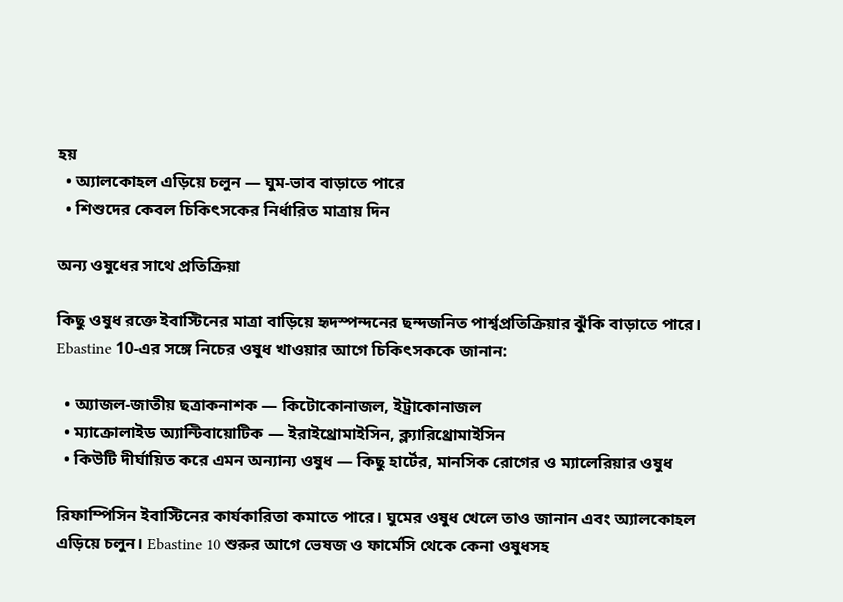হয়
  • অ্যালকোহল এড়িয়ে চলুন — ঘুম-ভাব বাড়াতে পারে
  • শিশুদের কেবল চিকিৎসকের নির্ধারিত মাত্রায় দিন

অন্য ওষুধের সাথে প্রতিক্রিয়া

কিছু ওষুধ রক্তে ইবাস্টিনের মাত্রা বাড়িয়ে হৃদস্পন্দনের ছন্দজনিত পার্শ্বপ্রতিক্রিয়ার ঝুঁকি বাড়াতে পারে। Ebastine 10-এর সঙ্গে নিচের ওষুধ খাওয়ার আগে চিকিৎসককে জানান:

  • অ্যাজল-জাতীয় ছত্রাকনাশক — কিটোকোনাজল, ইট্রাকোনাজল
  • ম্যাক্রোলাইড অ্যান্টিবায়োটিক — ইরাইথ্রোমাইসিন, ক্ল্যারিথ্রোমাইসিন
  • কিউটি দীর্ঘায়িত করে এমন অন্যান্য ওষুধ — কিছু হার্টের, মানসিক রোগের ও ম্যালেরিয়ার ওষুধ

রিফাম্পিসিন ইবাস্টিনের কার্যকারিতা কমাতে পারে। ঘুমের ওষুধ খেলে তাও জানান এবং অ্যালকোহল এড়িয়ে চলুন। Ebastine 10 শুরুর আগে ভেষজ ও ফার্মেসি থেকে কেনা ওষুধসহ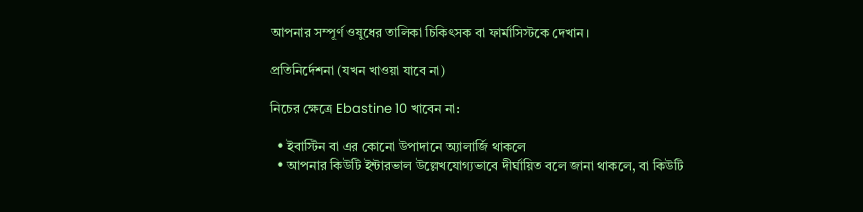আপনার সম্পূর্ণ ওষুধের তালিকা চিকিৎসক বা ফার্মাসিস্টকে দেখান।

প্রতিনির্দেশনা (যখন খাওয়া যাবে না)

নিচের ক্ষেত্রে Ebastine 10 খাবেন না:

  • ইবাস্টিন বা এর কোনো উপাদানে অ্যালার্জি থাকলে
  • আপনার কিউটি ইন্টারভাল উল্লেখযোগ্যভাবে দীর্ঘায়িত বলে জানা থাকলে, বা কিউটি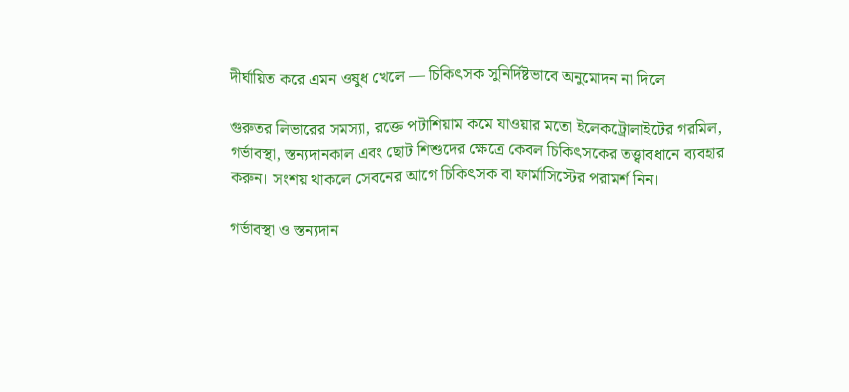দীর্ঘায়িত করে এমন ওষুধ খেলে — চিকিৎসক সুনির্দিষ্টভাবে অনুমোদন না দিলে

গুরুতর লিভারের সমস্যা, রক্তে পটাশিয়াম কমে যাওয়ার মতো ইলেকট্রোলাইটের গরমিল, গর্ভাবস্থা, স্তন্যদানকাল এবং ছোট শিশুদের ক্ষেত্রে কেবল চিকিৎসকের তত্ত্বাবধানে ব্যবহার করুন। সংশয় থাকলে সেবনের আগে চিকিৎসক বা ফার্মাসিস্টের পরামর্শ নিন।

গর্ভাবস্থা ও স্তন্যদান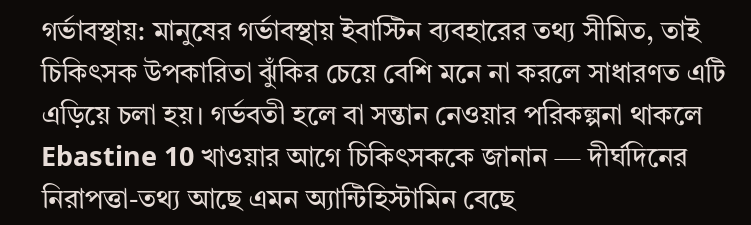গর্ভাবস্থায়: মানুষের গর্ভাবস্থায় ইবাস্টিন ব্যবহারের তথ্য সীমিত, তাই চিকিৎসক উপকারিতা ঝুঁকির চেয়ে বেশি মনে না করলে সাধারণত এটি এড়িয়ে চলা হয়। গর্ভবতী হলে বা সন্তান নেওয়ার পরিকল্পনা থাকলে Ebastine 10 খাওয়ার আগে চিকিৎসককে জানান — দীর্ঘদিনের নিরাপত্তা-তথ্য আছে এমন অ্যান্টিহিস্টামিন বেছে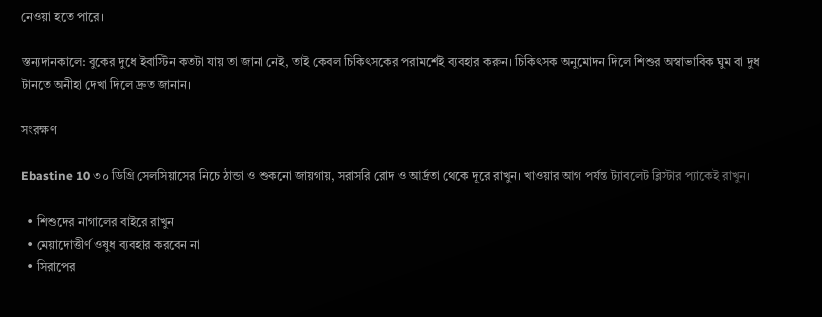নেওয়া হতে পারে।

স্তন্যদানকালে: বুকের দুধে ইবাস্টিন কতটা যায় তা জানা নেই, তাই কেবল চিকিৎসকের পরামর্শেই ব্যবহার করুন। চিকিৎসক অনুমোদন দিলে শিশুর অস্বাভাবিক ঘুম বা দুধ টানতে অনীহা দেখা দিলে দ্রুত জানান।

সংরক্ষণ

Ebastine 10 ৩০ ডিগ্রি সেলসিয়াসের নিচে ঠান্ডা ও শুকনো জায়গায়, সরাসরি রোদ ও আর্দ্রতা থেকে দূরে রাখুন। খাওয়ার আগ পর্যন্ত ট্যাবলেট ব্লিস্টার প্যাকেই রাখুন।

  • শিশুদের নাগালের বাইরে রাখুন
  • মেয়াদোত্তীর্ণ ওষুধ ব্যবহার করবেন না
  • সিরাপের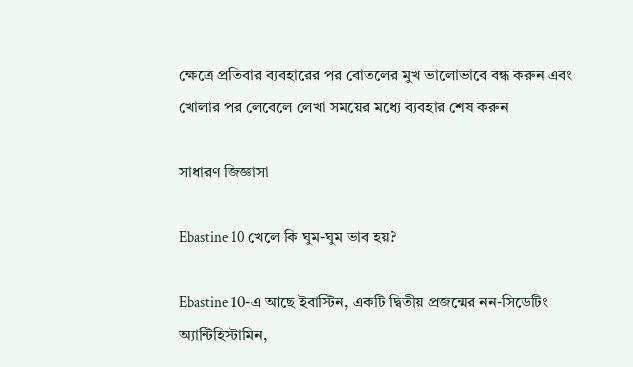ক্ষেত্রে প্রতিবার ব্যবহারের পর বোতলের মুখ ভালোভাবে বন্ধ করুন এবং খোলার পর লেবেলে লেখা সময়ের মধ্যে ব্যবহার শেষ করুন

সাধারণ জিজ্ঞাসা

Ebastine 10 খেলে কি ঘুম-ঘুম ভাব হয়?

Ebastine 10-এ আছে ইবাস্টিন, একটি দ্বিতীয় প্রজন্মের নন-সিডেটিং অ্যান্টিহিস্টামিন,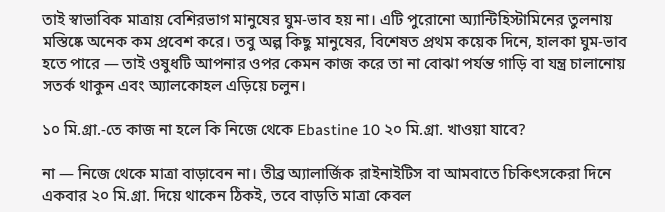তাই স্বাভাবিক মাত্রায় বেশিরভাগ মানুষের ঘুম-ভাব হয় না। এটি পুরোনো অ্যান্টিহিস্টামিনের তুলনায় মস্তিষ্কে অনেক কম প্রবেশ করে। তবু অল্প কিছু মানুষের, বিশেষত প্রথম কয়েক দিনে, হালকা ঘুম-ভাব হতে পারে — তাই ওষুধটি আপনার ওপর কেমন কাজ করে তা না বোঝা পর্যন্ত গাড়ি বা যন্ত্র চালানোয় সতর্ক থাকুন এবং অ্যালকোহল এড়িয়ে চলুন।

১০ মি.গ্রা.-তে কাজ না হলে কি নিজে থেকে Ebastine 10 ২০ মি.গ্রা. খাওয়া যাবে?

না — নিজে থেকে মাত্রা বাড়াবেন না। তীব্র অ্যালার্জিক রাইনাইটিস বা আমবাতে চিকিৎসকেরা দিনে একবার ২০ মি.গ্রা. দিয়ে থাকেন ঠিকই, তবে বাড়তি মাত্রা কেবল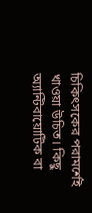চিকিৎসকের পরামর্শেই খাওয়া উচিত। কিছু অ্যান্টিবায়োটিক বা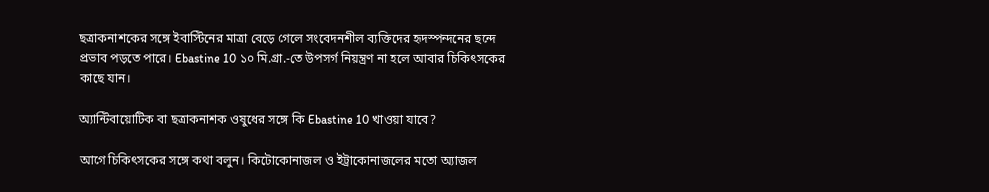ছত্রাকনাশকের সঙ্গে ইবাস্টিনের মাত্রা বেড়ে গেলে সংবেদনশীল ব্যক্তিদের হৃদস্পন্দনের ছন্দে প্রভাব পড়তে পারে। Ebastine 10 ১০ মি.গ্রা.-তে উপসর্গ নিয়ন্ত্রণ না হলে আবার চিকিৎসকের কাছে যান।

অ্যান্টিবায়োটিক বা ছত্রাকনাশক ওষুধের সঙ্গে কি Ebastine 10 খাওয়া যাবে?

আগে চিকিৎসকের সঙ্গে কথা বলুন। কিটোকোনাজল ও ইট্রাকোনাজলের মতো অ্যাজল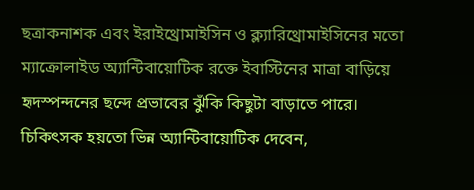ছত্রাকনাশক এবং ইরাইথ্রোমাইসিন ও ক্ল্যারিথ্রোমাইসিনের মতো ম্যাক্রোলাইড অ্যান্টিবায়োটিক রক্তে ইবাস্টিনের মাত্রা বাড়িয়ে হৃদস্পন্দনের ছন্দে প্রভাবের ঝুঁকি কিছুটা বাড়াতে পারে। চিকিৎসক হয়তো ভিন্ন অ্যান্টিবায়োটিক দেবেন,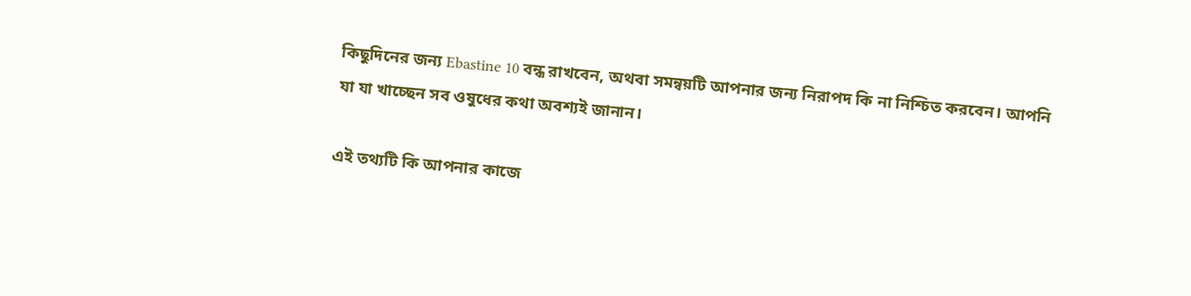কিছুদিনের জন্য Ebastine 10 বন্ধ রাখবেন, অথবা সমন্বয়টি আপনার জন্য নিরাপদ কি না নিশ্চিত করবেন। আপনি যা যা খাচ্ছেন সব ওষুধের কথা অবশ্যই জানান।

এই তথ্যটি কি আপনার কাজে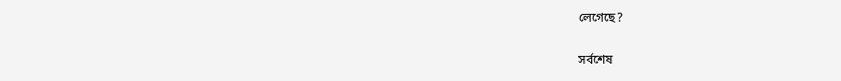লেগেছে?

সর্বশেষ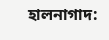হালনাগাদ: